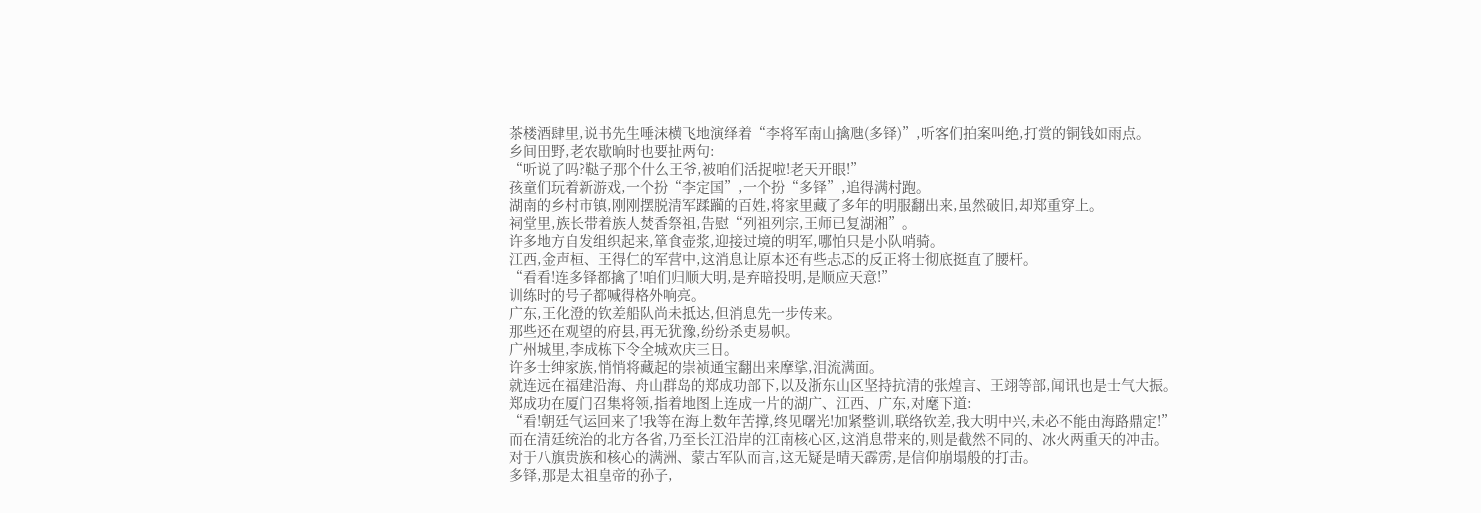茶楼酒肆里,说书先生唾沫横飞地演绎着“李将军南山擒虺(多铎)”,听客们拍案叫绝,打赏的铜钱如雨点。
乡间田野,老农歇晌时也要扯两句:
“听说了吗?鞑子那个什么王爷,被咱们活捉啦!老天开眼!”
孩童们玩着新游戏,一个扮“李定国”,一个扮“多铎”,追得满村跑。
湖南的乡村市镇,刚刚摆脱清军蹂躏的百姓,将家里藏了多年的明服翻出来,虽然破旧,却郑重穿上。
祠堂里,族长带着族人焚香祭祖,告慰“列祖列宗,王师已复湖湘”。
许多地方自发组织起来,箪食壶浆,迎接过境的明军,哪怕只是小队哨骑。
江西,金声桓、王得仁的军营中,这消息让原本还有些忐忑的反正将士彻底挺直了腰杆。
“看看!连多铎都擒了!咱们归顺大明,是弃暗投明,是顺应天意!”
训练时的号子都喊得格外响亮。
广东,王化澄的钦差船队尚未抵达,但消息先一步传来。
那些还在观望的府县,再无犹豫,纷纷杀吏易帜。
广州城里,李成栋下令全城欢庆三日。
许多士绅家族,悄悄将藏起的崇祯通宝翻出来摩挲,泪流满面。
就连远在福建沿海、舟山群岛的郑成功部下,以及浙东山区坚持抗清的张煌言、王翊等部,闻讯也是士气大振。
郑成功在厦门召集将领,指着地图上连成一片的湖广、江西、广东,对麾下道:
“看!朝廷气运回来了!我等在海上数年苦撑,终见曙光!加紧整训,联络钦差,我大明中兴,未必不能由海路鼎定!”
而在清廷统治的北方各省,乃至长江沿岸的江南核心区,这消息带来的,则是截然不同的、冰火两重天的冲击。
对于八旗贵族和核心的满洲、蒙古军队而言,这无疑是晴天霹雳,是信仰崩塌般的打击。
多铎,那是太祖皇帝的孙子,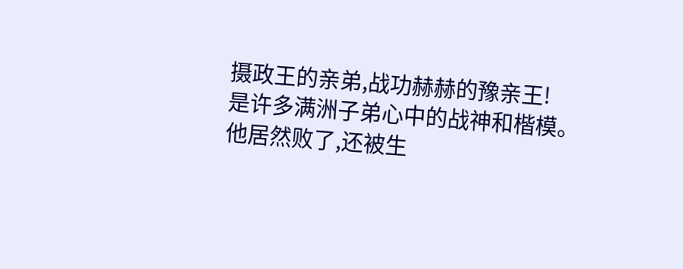摄政王的亲弟,战功赫赫的豫亲王!
是许多满洲子弟心中的战神和楷模。
他居然败了,还被生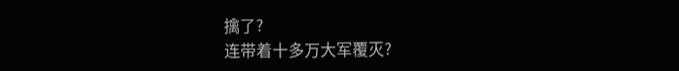擒了?
连带着十多万大军覆灭?